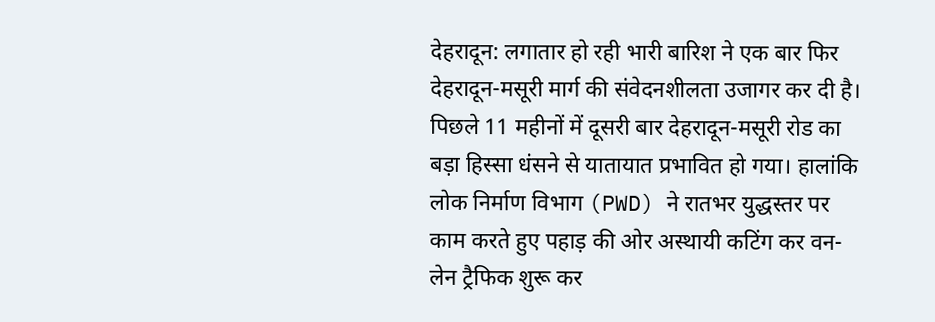देहरादून: लगातार हो रही भारी बारिश ने एक बार फिर देहरादून-मसूरी मार्ग की संवेदनशीलता उजागर कर दी है। पिछले 11 महीनों में दूसरी बार देहरादून-मसूरी रोड का बड़ा हिस्सा धंसने से यातायात प्रभावित हो गया। हालांकि लोक निर्माण विभाग (PWD) ने रातभर युद्धस्तर पर काम करते हुए पहाड़ की ओर अस्थायी कटिंग कर वन-लेन ट्रैफिक शुरू कर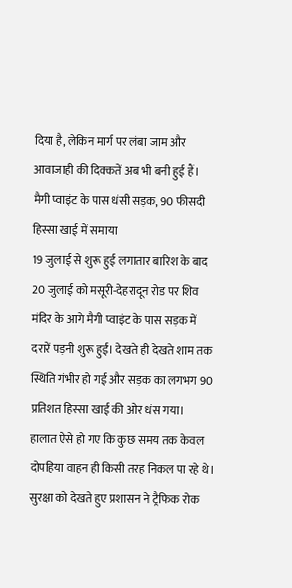दिया है, लेकिन मार्ग पर लंबा जाम और आवाजाही की दिक्कतें अब भी बनी हुई हैं।
मैगी प्वाइंट के पास धंसी सड़क, 90 फीसदी हिस्सा खाई में समाया
19 जुलाई से शुरू हुई लगातार बारिश के बाद 20 जुलाई को मसूरी-देहरादून रोड पर शिव मंदिर के आगे मैगी प्वाइंट के पास सड़क में दरारें पड़नी शुरू हुईं। देखते ही देखते शाम तक स्थिति गंभीर हो गई और सड़क का लगभग 90 प्रतिशत हिस्सा खाई की ओर धंस गया।
हालात ऐसे हो गए कि कुछ समय तक केवल दोपहिया वाहन ही किसी तरह निकल पा रहे थे। सुरक्षा को देखते हुए प्रशासन ने ट्रैफिक रोक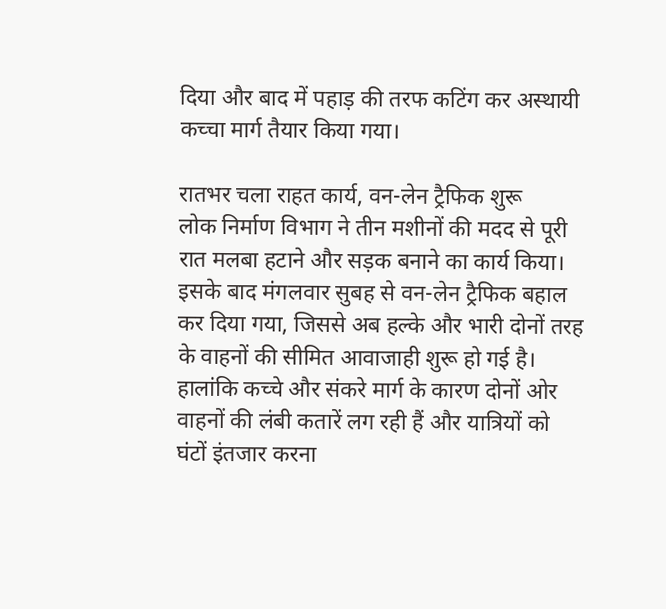दिया और बाद में पहाड़ की तरफ कटिंग कर अस्थायी कच्चा मार्ग तैयार किया गया।

रातभर चला राहत कार्य, वन-लेन ट्रैफिक शुरू
लोक निर्माण विभाग ने तीन मशीनों की मदद से पूरी रात मलबा हटाने और सड़क बनाने का कार्य किया। इसके बाद मंगलवार सुबह से वन-लेन ट्रैफिक बहाल कर दिया गया, जिससे अब हल्के और भारी दोनों तरह के वाहनों की सीमित आवाजाही शुरू हो गई है।
हालांकि कच्चे और संकरे मार्ग के कारण दोनों ओर वाहनों की लंबी कतारें लग रही हैं और यात्रियों को घंटों इंतजार करना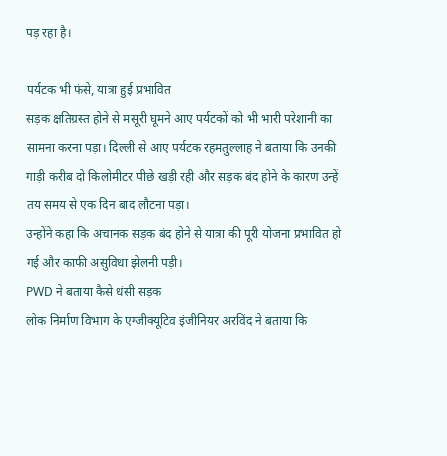पड़ रहा है।

पर्यटक भी फंसे, यात्रा हुई प्रभावित
सड़क क्षतिग्रस्त होने से मसूरी घूमने आए पर्यटकों को भी भारी परेशानी का सामना करना पड़ा। दिल्ली से आए पर्यटक रहमतुल्लाह ने बताया कि उनकी गाड़ी करीब दो किलोमीटर पीछे खड़ी रही और सड़क बंद होने के कारण उन्हें तय समय से एक दिन बाद लौटना पड़ा।
उन्होंने कहा कि अचानक सड़क बंद होने से यात्रा की पूरी योजना प्रभावित हो गई और काफी असुविधा झेलनी पड़ी।
PWD ने बताया कैसे धंसी सड़क
लोक निर्माण विभाग के एग्जीक्यूटिव इंजीनियर अरविंद ने बताया कि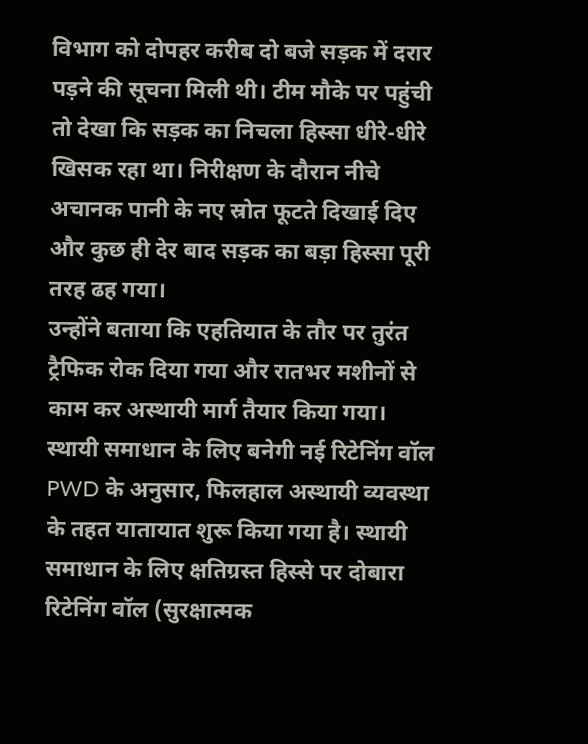विभाग को दोपहर करीब दो बजे सड़क में दरार पड़ने की सूचना मिली थी। टीम मौके पर पहुंची तो देखा कि सड़क का निचला हिस्सा धीरे-धीरे खिसक रहा था। निरीक्षण के दौरान नीचे अचानक पानी के नए स्रोत फूटते दिखाई दिए और कुछ ही देर बाद सड़क का बड़ा हिस्सा पूरी तरह ढह गया।
उन्होंने बताया कि एहतियात के तौर पर तुरंत ट्रैफिक रोक दिया गया और रातभर मशीनों से काम कर अस्थायी मार्ग तैयार किया गया।
स्थायी समाधान के लिए बनेगी नई रिटेनिंग वॉल
PWD के अनुसार, फिलहाल अस्थायी व्यवस्था के तहत यातायात शुरू किया गया है। स्थायी समाधान के लिए क्षतिग्रस्त हिस्से पर दोबारा रिटेनिंग वॉल (सुरक्षात्मक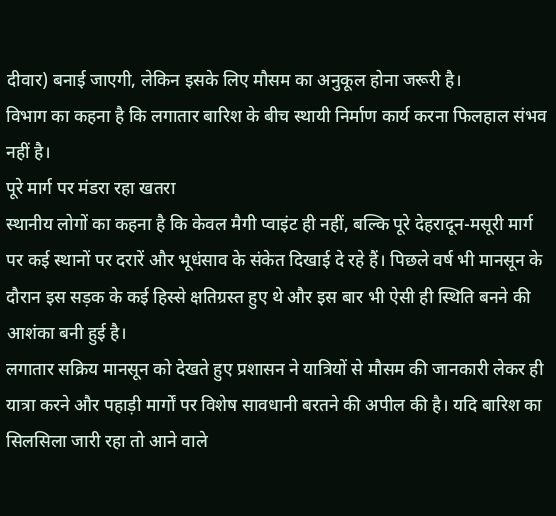दीवार) बनाई जाएगी, लेकिन इसके लिए मौसम का अनुकूल होना जरूरी है।
विभाग का कहना है कि लगातार बारिश के बीच स्थायी निर्माण कार्य करना फिलहाल संभव नहीं है।
पूरे मार्ग पर मंडरा रहा खतरा
स्थानीय लोगों का कहना है कि केवल मैगी प्वाइंट ही नहीं, बल्कि पूरे देहरादून-मसूरी मार्ग पर कई स्थानों पर दरारें और भूधंसाव के संकेत दिखाई दे रहे हैं। पिछले वर्ष भी मानसून के दौरान इस सड़क के कई हिस्से क्षतिग्रस्त हुए थे और इस बार भी ऐसी ही स्थिति बनने की आशंका बनी हुई है।
लगातार सक्रिय मानसून को देखते हुए प्रशासन ने यात्रियों से मौसम की जानकारी लेकर ही यात्रा करने और पहाड़ी मार्गों पर विशेष सावधानी बरतने की अपील की है। यदि बारिश का सिलसिला जारी रहा तो आने वाले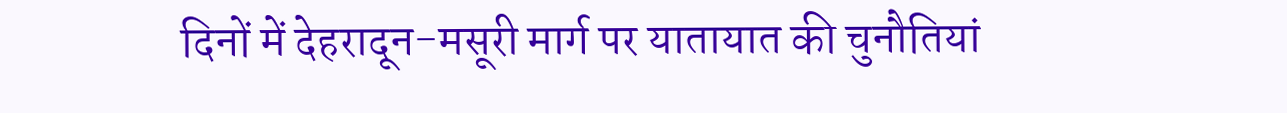दिनों में देहरादून-मसूरी मार्ग पर यातायात की चुनौतियां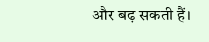और बढ़ सकती हैं।